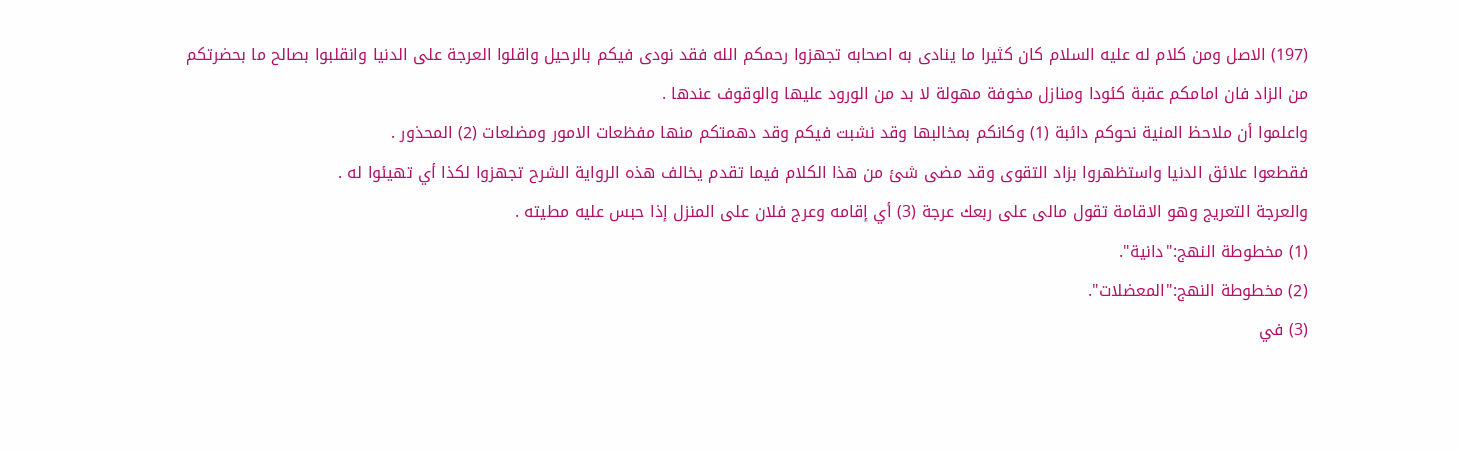(197) الاصل ومن كلام له عليه السلام كان كثيرا ما ينادى به اصحابه تجهزوا رحمكم الله فقد نودى فيكم بالرحيل واقلوا العرجة على الدنيا وانقلبوا بصالح ما بحضرتكم من الزاد فان امامكم عقبة كئودا ومنازل مخوفة مهولة لا بد من الورود عليها والوقوف عندها .
واعلموا أن ملاحظ المنية نحوكم دائبة (1) وكانكم بمخالبها وقد نشبت فيكم وقد دهمتكم منها مفظعات الامور ومضلعات (2) المحذور .
فقطعوا علائق الدنيا واستظهروا بزاد التقوى وقد مضى شئ من هذا الكلام فيما تقدم يخالف هذه الرواية الشرح تجهزوا لكذا أي تهيئوا له .
والعرجة التعريج وهو الاقامة تقول مالى على ربعك عرجة (3) أي إقامه وعرج فلان على المنزل إذا حبس عليه مطيته .
(1) مخطوطة النهج:"دانية".
(2) مخطوطة النهج:"المعضلات".
(3) في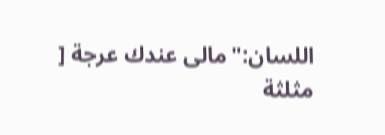اللسان:"مالى عندك عرجة [ مثلثة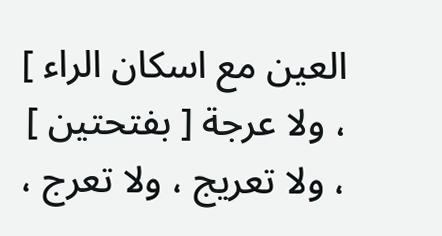العين مع اسكان الراء ] ، ولا عرجة [ بفتحتين ] ، ولا تعريج ، ولا تعرج ،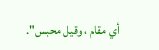أي مقام ، وقيل محبس".